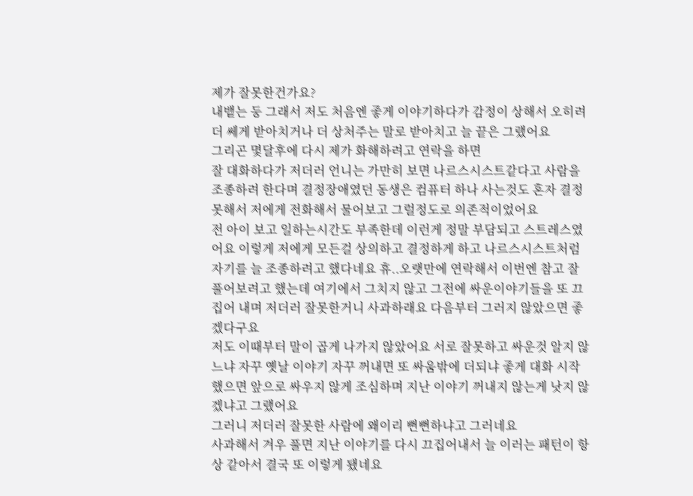제가 잘못한건가요?
내뱉는 둥 그래서 저도 처음엔 좋게 이야기하다가 감정이 상해서 오히려 더 쎄게 받아치거나 더 상처주는 말로 받아치고 늘 끝은 그랬어요
그리곤 몇달후에 다시 제가 화해하려고 연락을 하면
잘 대화하다가 저더러 언니는 가만히 보면 나르스시스트같다고 사람을 조종하려 한다며 결정장애였던 동생은 컴퓨터 하나 사는것도 혼자 결정 못해서 저에게 전화해서 물어보고 그럴정도로 의존적이었어요
전 아이 보고 일하는시간도 부족한데 이런게 정말 부담되고 스트레스였어요 이렇게 저에게 모든걸 상의하고 결정하게 하고 나르스시스트처럼 자기를 늘 조종하려고 했다네요 휴..오랫만에 연락해서 이번엔 참고 잘 풀어보려고 했는데 여기에서 그치지 않고 그전에 싸운이야기들을 또 끄집어 내며 저더러 잘못한거니 사과하래요 다음부터 그러지 않았으면 좋겠다구요
저도 이때부터 말이 곱게 나가지 않았어요 서로 잘못하고 싸운것 알지 않느냐 자꾸 옛날 이야기 자꾸 꺼내면 또 싸움밖에 더되냐 좋게 대화 시작했으면 앞으로 싸우지 않게 조심하며 지난 이야기 꺼내지 않는게 낫지 않겠냐고 그랬어요
그러니 저더러 잘못한 사람에 왜이리 뻔뻔하냐고 그러네요
사과해서 겨우 풀면 지난 이야기를 다시 끄집어내서 늘 이러는 패턴이 항상 같아서 결국 또 이렇게 됐네요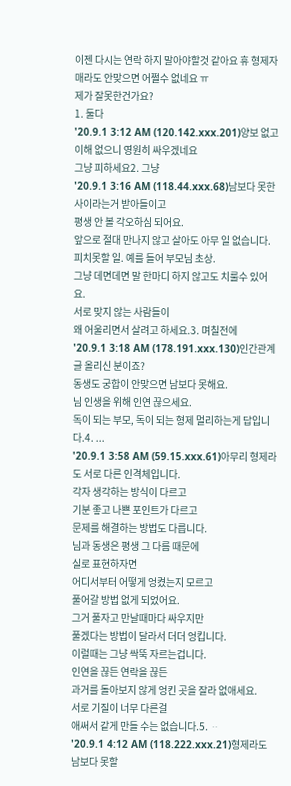이젠 다시는 연락 하지 말아야할것 같아요 휴 형제자매라도 안맞으면 어쩔수 없네요 ㅠ
제가 잘못한건가요?
1. 둘다
'20.9.1 3:12 AM (120.142.xxx.201)양보 없고 이해 없으니 영원히 싸우겠네요
그냥 피하세요2. 그냥
'20.9.1 3:16 AM (118.44.xxx.68)남보다 못한 사이라는거 받아들이고
평생 안 볼 각오하심 되어요.
앞으로 절대 만나지 않고 살아도 아무 일 없습니다.
피치못할 일. 예를 들어 부모님 초상.
그냥 데면데면 말 한마디 하지 않고도 치룰수 있어요.
서로 맞지 않는 사람들이
왜 어울리면서 살려고 하세요.3. 며칠전에
'20.9.1 3:18 AM (178.191.xxx.130)인간관계 글 올리신 분이죠?
동생도 궁합이 안맞으면 남보다 못해요.
님 인생을 위해 인연 끊으세요.
독이 되는 부모, 독이 되는 형제 멀리하는게 답입니다.4. ...
'20.9.1 3:58 AM (59.15.xxx.61)아무리 형제라도 서로 다른 인격체입니다.
각자 생각하는 방식이 다르고
기분 좋고 나쁜 포인트가 다르고
문제를 해결하는 방법도 다릅니다.
님과 동생은 평생 그 다름 때문에
실로 표현하자면
어디서부터 어떻게 엉켰는지 모르고
풀어갈 방법 없게 되었어요.
그거 풀자고 만날때마다 싸우지만
풀겠다는 방법이 달라서 더더 엉킵니다.
이럴때는 그냥 싹뚝 자르는겁니다.
인연을 끊든 연락을 끊든
과거를 돌아보지 않게 엉킨 곳을 잘라 없애세요.
서로 기질이 너무 다른걸
애써서 같게 만들 수는 없습니다.5. ᆢ
'20.9.1 4:12 AM (118.222.xxx.21)형제라도 남보다 못할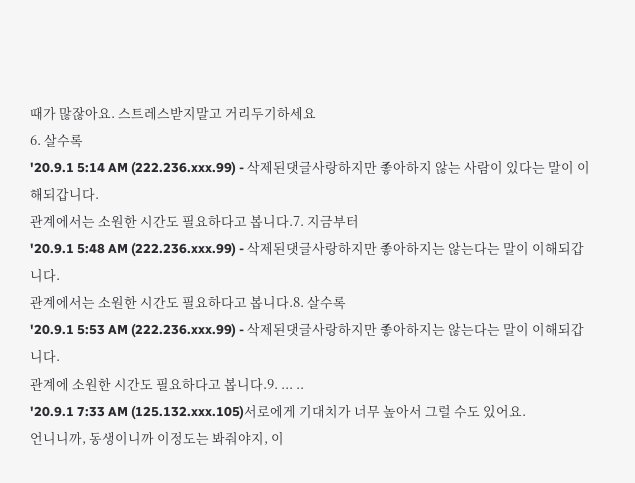때가 많잖아요. 스트레스받지말고 거리두기하세요
6. 살수록
'20.9.1 5:14 AM (222.236.xxx.99) - 삭제된댓글사랑하지만 좋아하지 않는 사람이 있다는 말이 이해되갑니다.
관계에서는 소원한 시간도 필요하다고 봅니다.7. 지금부터
'20.9.1 5:48 AM (222.236.xxx.99) - 삭제된댓글사랑하지만 좋아하지는 않는다는 말이 이해되갑니다.
관계에서는 소원한 시간도 필요하다고 봅니다.8. 살수록
'20.9.1 5:53 AM (222.236.xxx.99) - 삭제된댓글사랑하지만 좋아하지는 않는다는 말이 이해되갑니다.
관계에 소원한 시간도 필요하다고 봅니다.9. ... ..
'20.9.1 7:33 AM (125.132.xxx.105)서로에게 기대치가 너무 높아서 그럴 수도 있어요.
언니니까, 동생이니까 이정도는 봐줘야지, 이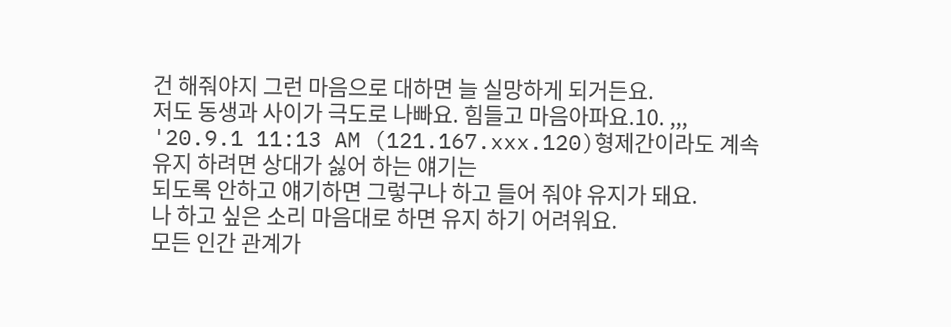건 해줘야지 그런 마음으로 대하면 늘 실망하게 되거든요.
저도 동생과 사이가 극도로 나빠요. 힘들고 마음아파요.10. ,,,
'20.9.1 11:13 AM (121.167.xxx.120)형제간이라도 계속 유지 하려면 상대가 싫어 하는 얘기는
되도록 안하고 얘기하면 그렇구나 하고 들어 줘야 유지가 돼요.
나 하고 싶은 소리 마음대로 하면 유지 하기 어려워요.
모든 인간 관계가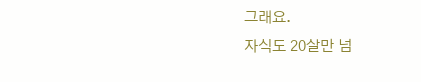그래요.
자식도 20살만 넘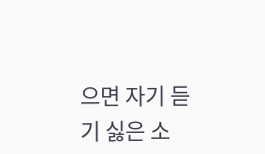으면 자기 듣기 싫은 소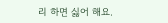리 하면 싫어 해요.